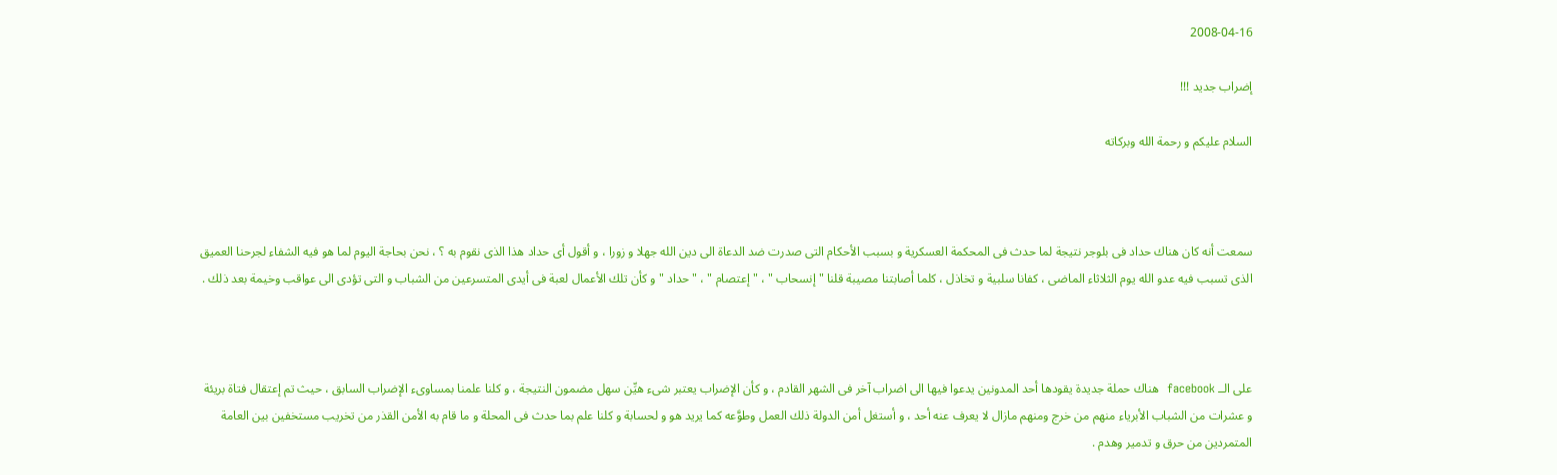2008-04-16

إضراب جديد !!!

السلام عليكم و رحمة الله وبركاته



سمعت أنه كان هناك حداد فى بلوجر نتيجة لما حدث فى المحكمة العسكرية و بسبب الأحكام التى صدرت ضد الدعاة الى دين الله جهلا و زورا ، و أقول أى حداد هذا الذى نقوم به ؟ ، نحن بحاجة اليوم لما هو فيه الشفاء لجرحنا العميق الذى تسبب فيه عدو الله يوم الثلاثاء الماضى ، كفانا سلبية و تخاذل ، كلما أصابتنا مصيبة قلنا " إنسحاب " ، " إعتصام " ، " حداد " و كأن تلك الأعمال لعبة فى أيدى المتسرعين من الشباب و التى تؤدى الى عواقب وخيمة بعد ذلك .



على الــ facebook  هناك حملة جديدة يقودها أحد المدونين يدعوا فيها الى اضراب آخر فى الشهر القادم ، و كأن الإضراب يعتبر شىء هيِّن سهل مضمون النتيجة ، و كلنا علمنا بمساوىء الإضراب السابق ، حيث تم إعتقال فتاة بريئة و عشرات من الشباب الأبرياء منهم من خرج ومنهم مازال لا يعرف عنه أحد ، و أستغل أمن الدولة ذلك العمل وطوَّعه كما يريد هو و لحسابة و كلنا علم بما حدث فى المحلة و ما قام به الأمن القذر من تخريب مستخفين بين العامة المتمردين من حرق و تدمير وهدم .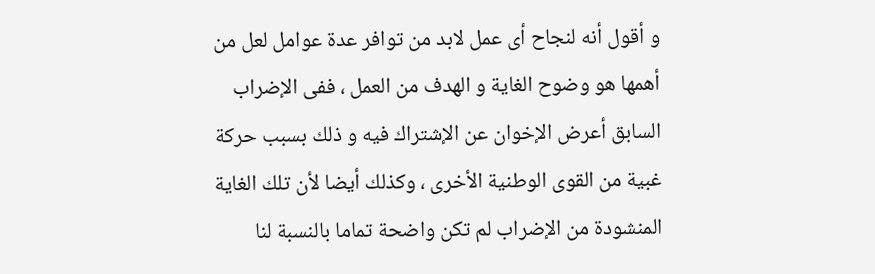و أقول أنه لنجاح أى عمل لابد من توافر عدة عوامل لعل من أهمها هو وضوح الغاية و الهدف من العمل ، ففى الإضراب السابق أعرض الإخوان عن الإشتراك فيه و ذلك بسبب حركة غبية من القوى الوطنية الأخرى ، وكذلك أيضا لأن تلك الغاية المنشودة من الإضراب لم تكن واضحة تماما بالنسبة لنا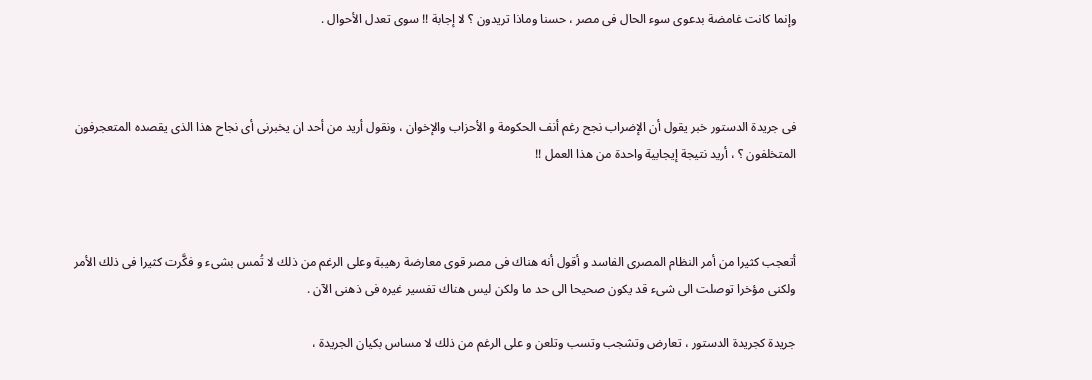وإنما كانت غامضة بدعوى سوء الحال فى مصر ، حسنا وماذا تريدون ؟ لا إجابة !! سوى تعدل الأحوال .



فى جريدة الدستور خبر يقول أن الإضراب نجح رغم أنف الحكومة و الأحزاب والإخوان ، ونقول أريد من أحد ان يخبرنى أى نجاح هذا الذى يقصده المتعجرفون المتخلفون ؟ ، أريد نتيجة إيجابية واحدة من هذا العمل !!



أتعجب كثيرا من أمر النظام المصرى الفاسد و أقول أنه هناك فى مصر قوى معارضة رهيبة وعلى الرغم من ذلك لا تُمس بشىء و فكَّرت كثيرا فى ذلك الأمر ولكنى مؤخرا توصلت الى شىء قد يكون صحيحا الى حد ما ولكن ليس هناك تفسير غيره فى ذهنى الآن .

جريدة كجريدة الدستور ، تعارض وتشجب وتسب وتلعن و على الرغم من ذلك لا مساس بكيان الجريدة ،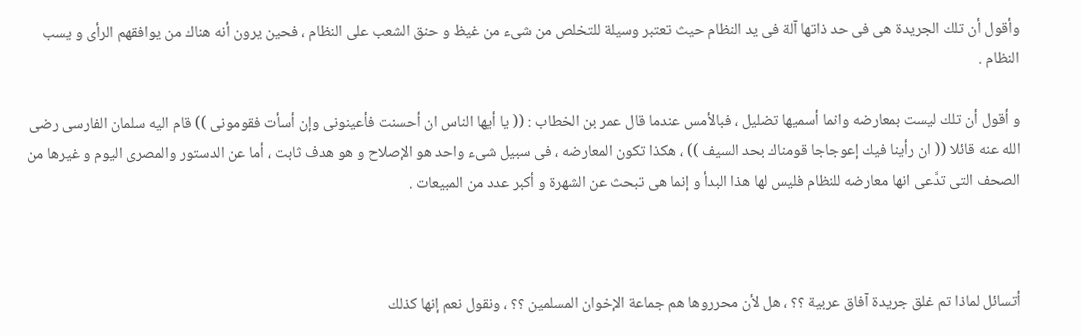وأقول أن تلك الجريدة هى فى حد ذاتها آلة فى يد النظام حيث تعتبر وسيلة للتخلص من شىء من غيظ و حنق الشعب على النظام ، فحين يرون أنه هناك من يوافقهم الرأى و يسب النظام .

و أقول أن تلك ليست بمعارضه وانما أسميها تضليل ، فبالأمس عندما قال عمر بن الخطاب : (( يا أيها الناس ان أحسنت فأعينونى وإن أسأت فقومونى )) قام اليه سلمان الفارسى رضى الله عنه قائلا (( ان رأينا فيك إعوجاجا قومناك بحد السيف )) ، هكذا تكون المعارضه ، فى سبيل شىء واحد هو الإصلاح و هو هدف ثابت ، أما عن الدستور والمصرى اليوم و غيرها من الصحف التى تدَّعى انها معارضه للنظام فليس لها هذا البدأ و إنما هى تبحث عن الشهرة و أكبر عدد من المبيعات .



أتسائل لماذا تم غلق جريدة آفاق عربية ؟؟ ، هل لأن محرروها هم جماعة الإخوان المسلمين ؟؟ ، ونقول نعم إنها كذلك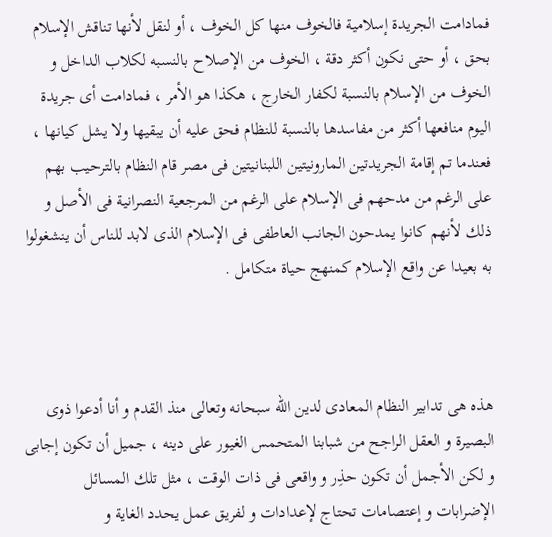فمادامت الجريدة إسلامية فالخوف منها كل الخوف ، أو لنقل لأنها تناقش الإسلام بحق ، أو حتى نكون أكثر دقة ، الخوف من الإصلاح بالنسبه لكلاب الداخل و الخوف من الإسلام بالنسبة لكفار الخارج ، هكذا هو الأمر ، فمادامت أى جريدة اليوم منافعها أكثر من مفاسدها بالنسبة للنظام فحق عليه أن يبقيها ولا يشل كيانها ، فعندما تم إقامة الجريدتين المارونيتين اللبنانيتين فى مصر قام النظام بالترحيب بهم على الرغم من مدحهم فى الإسلام على الرغم من المرجعية النصرانية فى الأصل و ذلك لأنهم كانوا يمدحون الجانب العاطفى فى الإسلام الذى لابد للناس أن ينشغولوا به بعيدا عن واقع الإسلام كمنهج حياة متكامل .



هذه هى تدابير النظام المعادى لدين الله سبحانه وتعالى منذ القدم و أنا أدعوا ذوى البصيرة و العقل الراجح من شبابنا المتحمس الغيور على دينه ، جميل أن تكون إجابى و لكن الأجمل أن تكون حذِر و واقعى فى ذات الوقت ، مثل تلك المسائل الإضرابات و إعتصامات تحتاج لإعدادات و لفريق عمل يحدد الغاية و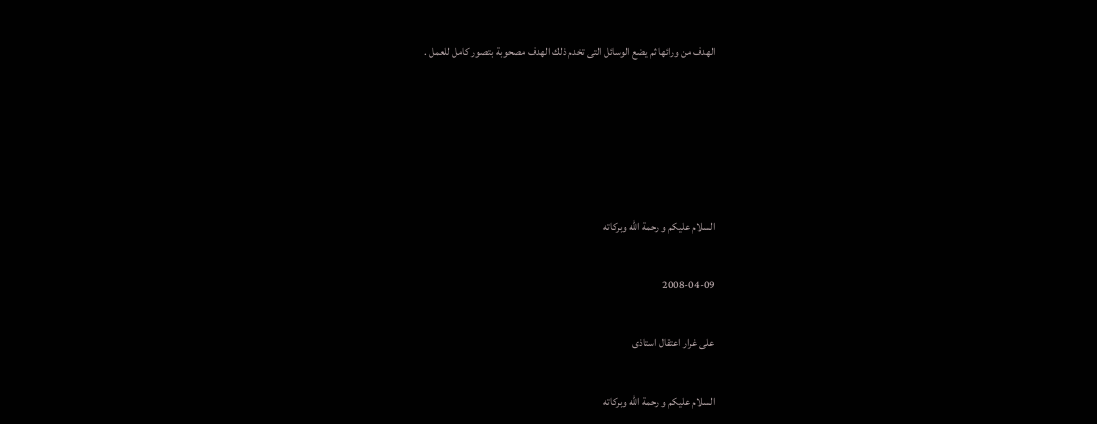الهدف من ورائها ثم يضع الوسائل التى تخدم ذلك الهدف مصحوبة بتصور كامل للعمل .





السلام عليكم و رحمة الله وبركاته

2008-04-09

على غرار اعتقال استاذى

السلام عليكم و رحمة الله وبركاته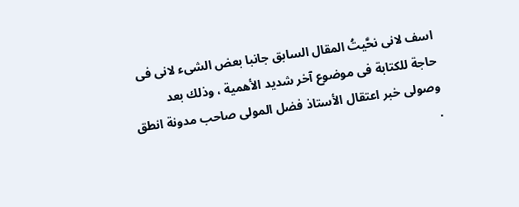اسف لانى نحَّيتُ المقال السابق جانبا بعض الشىء لانى فى حاجة للكتابة فى موضوع آخر شديد الأهمية ، وذلك بعد وصولى خبر اعتقال الأستاذ فضل المولى صاحب مدونة انطق .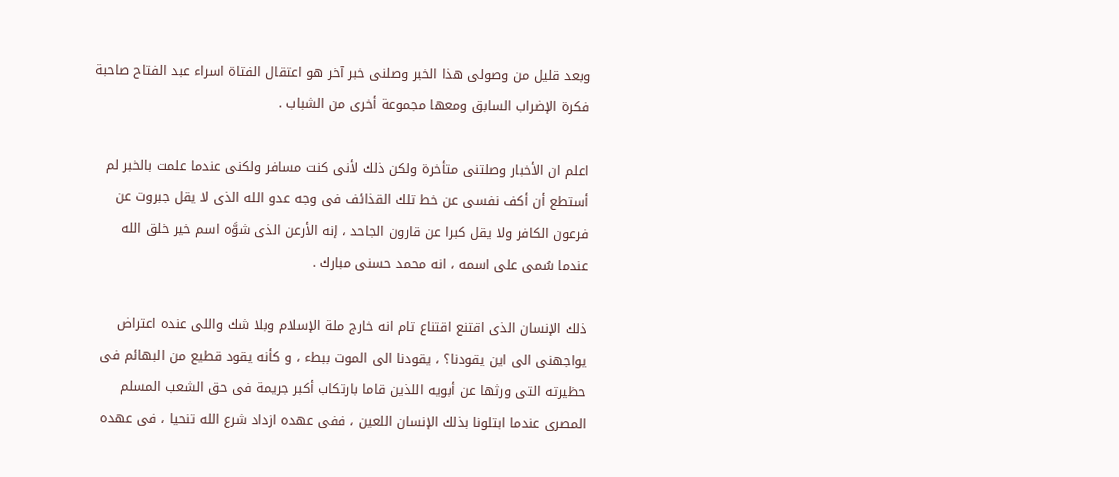وبعد قليل من وصولى هذا الخبر وصلنى خبر آخر هو اعتقال الفتاة اسراء عبد الفتاح صاحبة فكرة الإضراب السابق ومعها مجموعة أخرى من الشباب .

اعلم ان الأخبار وصلتنى متأخرة ولكن ذلك لأنى كنت مسافر ولكنى عندما علمت بالخبر لم أستطع أن أكف نفسى عن خط تلك القذائف فى وجه عدو الله الذى لا يقل جبروت عن فرعون الكافر ولا يقل كبرا عن قارون الجاحد ، إنه الأرعن الذى شوَّه اسم خير خلق الله عندما سُمى على اسمه ، انه محمد حسنى مبارك .

ذلك الإنسان الذى اقتنع اقتناع تام انه خارج ملة الإسلام وبلا شك واللى عنده اعتراض يواجهنى الى اين يقودنا؟ ، يقودنا الى الموت ببطء ، و كأنه يقود قطيع من البهائم فى حظيرته التى ورثها عن أبويه اللذين قاما بارتكاب أكبر جريمة فى حق الشعب المسلم المصرى عندما ابتلونا بذلك الإنسان اللعين ، ففى عهده ازداد شرع الله تنحيا ، فى عهده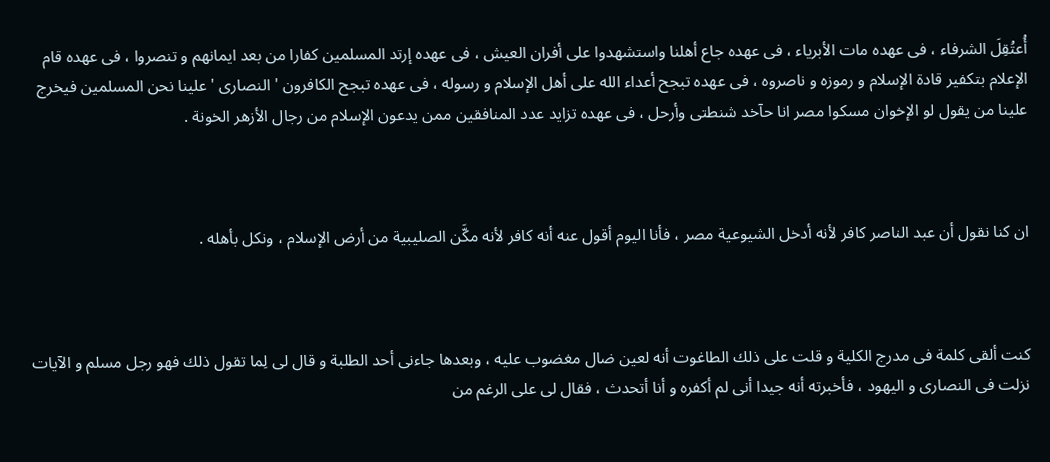أُعتُقِلَ الشرفاء ، فى عهده مات الأبرياء ، فى عهده جاع أهلنا واستشهدوا على أفران العيش ، فى عهده إرتد المسلمين كفارا من بعد ايمانهم و تنصروا ، فى عهده قام الإعلام بتكفير قادة الإسلام و رموزه و ناصروه ، فى عهده تبجح أعداء الله على أهل الإسلام و رسوله ، فى عهده تبجح الكافرون ' النصارى ' علينا نحن المسلمين فيخرج علينا من يقول لو الإخوان مسكوا مصر انا حآخد شنطتى وأرحل ، فى عهده تزايد عدد المنافقين ممن يدعون الإسلام من رجال الأزهر الخونة .



ان كنا نقول أن عبد الناصر كافر لأنه أدخل الشيوعية مصر ، فأنا اليوم أقول عنه أنه كافر لأنه مكَّن الصليبية من أرض الإسلام ، ونكل بأهله .



كنت ألقى كلمة فى مدرج الكلية و قلت على ذلك الطاغوت أنه لعين ضال مغضوب عليه ، وبعدها جاءنى أحد الطلبة و قال لى لِما تقول ذلك فهو رجل مسلم و الآيات نزلت فى النصارى و اليهود ، فأخبرته أنه جيدا أنى لم أكفره و أنا أتحدث ، فقال لى على الرغم من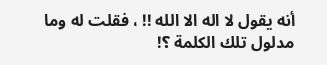أنه يقول لا اله الا الله !! ، فقلت له وما مدلول تلك الكلمة ؟!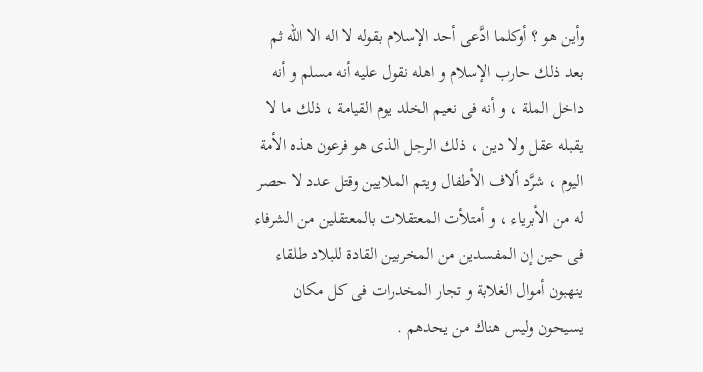وأين هو ؟ أوكلما ادَّعى أحد الإسلام بقوله لا اله الا الله ثم بعد ذلك حارب الإسلام و اهله نقول عليه أنه مسلم و أنه داخل الملة ، و أنه فى نعيم الخلد يوم القيامة ، ذلك ما لا يقبله عقل ولا دين ، ذلك الرجل الذى هو فرعون هذه الأمة اليوم ، شرَّد ألاف الأطفال ويتم الملايين وقتل عدد لا حصر له من الأبرياء ، و أمتلأت المعتقلات بالمعتقلين من الشرفاء فى حين إن المفسدين من المخربين القادة للبلاد طلقاء ينهبون أموال الغلابة و تجار المخدرات فى كل مكان يسيحون وليس هناك من يحدهم .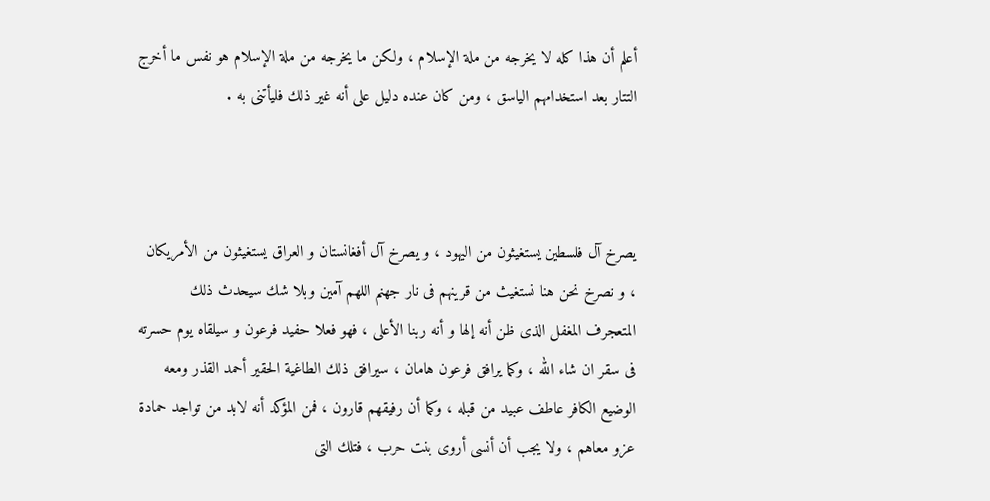أعلم أن هذا كله لا يخرجه من ملة الإسلام ، ولكن ما يخرجه من ملة الإسلام هو نفس ما أخرج التتار بعد استخدامهم الياسق ، ومن كان عنده دليل على أنه غير ذلك فليأتنى به .



يصرخ آل فلسطين يستغيثون من اليهود ، و يصرخ آل أفغانستان و العراق يستغيثون من الأمريكان ، و نصرخ نحن هنا نستغيث من قرينهم فى نار جهنم اللهم آمين وبلا شك سيحدث ذلك المتعجرف المغفل الذى ظن أنه إلها و أنه ربنا الأعلى ، فهو فعلا حفيد فرعون و سيلقاه يوم حسرته فى سقر ان شاء الله ، وكما يرافق فرعون هامان ، سيرافق ذلك الطاغية الحقير أحمد القذر ومعه الوضيع الكافر عاطف عبيد من قبله ، وكما أن رفيقهم قارون ، فمن المؤكد أنه لابد من تواجد حمادة عزو معاهم ، ولا يجب أن أنسى أروى بنت حرب ، فتلك التى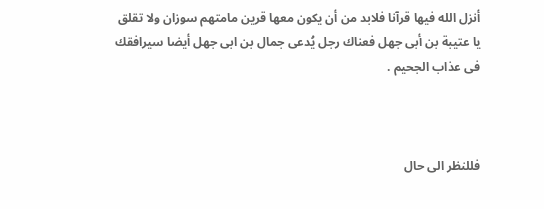أنزل الله فيها قرآنا فلابد من أن يكون معها قرين مامتهم سوزان ولا تقلق يا عتيبة بن أبى جهل فعناك رجل يُدعى جمال بن ابى جهل أيضا سيرافقك فى عذاب الجحيم .



فللنظر الى حال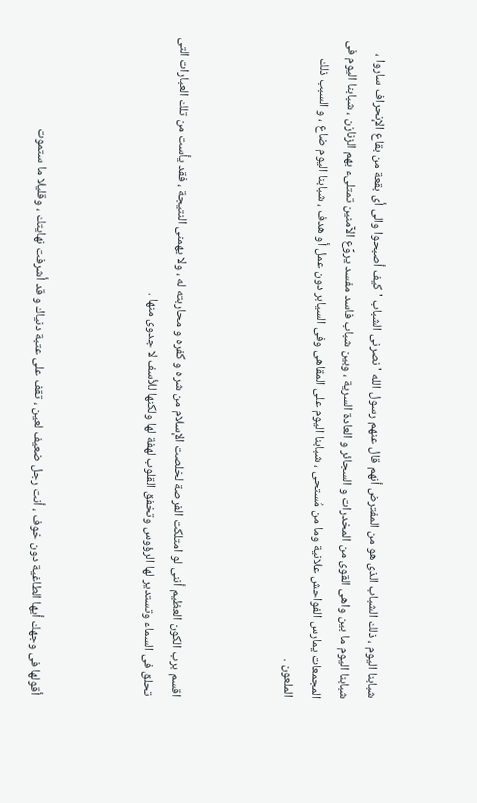شبابنا اليوم ، ذلك الشباب الذى هو من المفترض أنهم قال عنهم رسول الله ' نصرنى الشباب ' كيف أصبحوا والى أى بقعة من بقاع الإنحراف ساروا ، شبابنا اليوم ما بين واهى القوى من المخدرات و السجائر و العادة السرية ، وبين شباب فاسد مفسد يروِّع الآمنين تمتلىء بهم الزنازن ، شبابنا اليوم فى المجمعات يمارس الفواحش علانية وما من مُستحى ، شبابنا اليوم على المقاهى وفى السيابر دون عمل أو هدف ، شبابنا اليوم ضاع ، و السبب ذلك الملعون .



اقسم برب الكون العظيم أننى لو امتلكت الفرصة لخلصت الإسلام من شره و كفره و محاربته له ، ولا يهمنى النتيجة ، فقد يأست من تلك العبارات التى تحلق فى السماء وتستدير لها الرؤوس وتخفق القلوب لهفة لها ولكنها للأسف لا جدوى منها .



أقولها فى وجهك أيها الطاغية دون خوف ، أنت رجل ضعيف لعين ، تقف على عتبة دنياك و قد أشرفت نهايتك ، وقليلا ما ستموت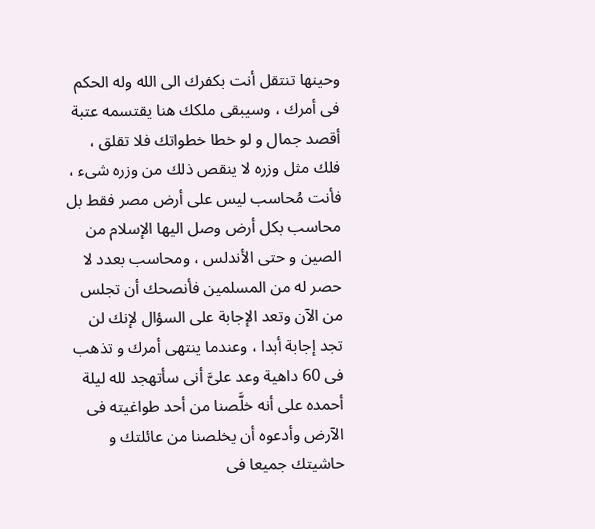وحينها تنتقل أنت بكفرك الى الله وله الحكم فى أمرك ، وسيبقى ملكك هنا يقتسمه عتبة أقصد جمال و لو خطا خطواتك فلا تقلق ، فلك مثل وزره لا ينقص ذلك من وزره شىء ، فأنت مُحاسب ليس على أرض مصر فقط بل محاسب بكل أرض وصل اليها الإسلام من الصين و حتى الأندلس ، ومحاسب بعدد لا حصر له من المسلمين فأنصحك أن تجلس من الآن وتعد الإجابة على السؤال لإنك لن تجد إجابة أبدا ، وعندما ينتهى أمرك و تذهب فى 60 داهية وعد علىَّ أنى سأتهجد لله ليلة أحمده على أنه خلَّصنا من أحد طواغيته فى الآرض وأدعوه أن يخلصنا من عائلتك و حاشيتك جميعا فى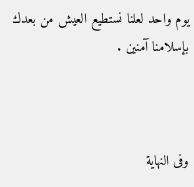يوم واحد لعلنا نستطيع العيش من بعدك بإسلامنا آمنين .



وفى النهاية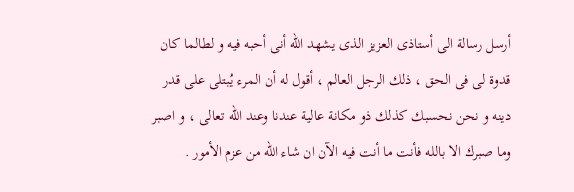أرسل رسالة الى أستاذى العزيز الذى يشهد الله أنى أحبه فيه و لطالما كان قدوة لى فى الحق ، ذلك الرجل العالم ، أقول له أن المرء يُبتلى على قدر دينه و نحن نحسبك كذلك ذو مكانة عالية عندنا وعند الله تعالى ، و اصبر وما صبرك الا بالله فأنت ما أنت فيه الآن ان شاء الله من عزم الأمور .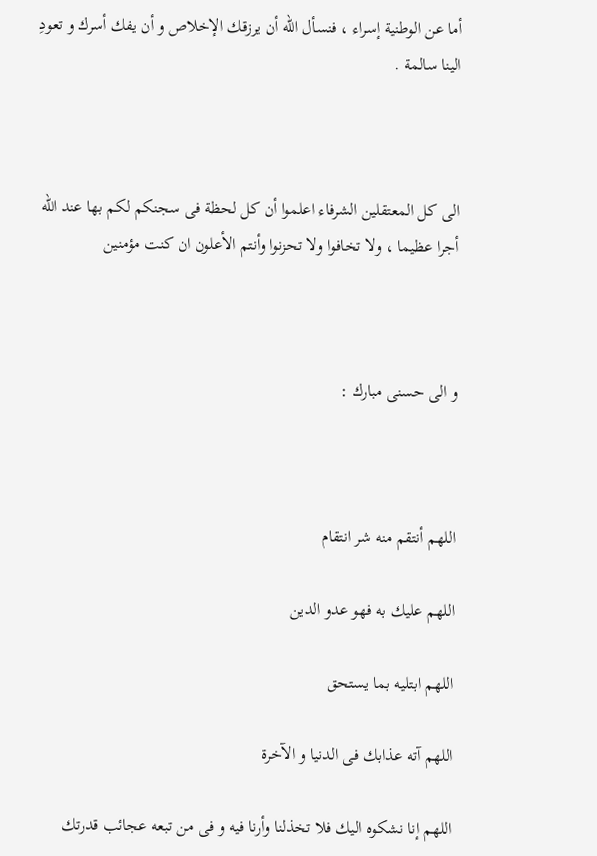أما عن الوطنية إسراء ، فنسأل الله أن يرزقك الإخلاص و أن يفك أسرك و تعودِ الينا سالمة .



الى كل المعتقلين الشرفاء اعلموا أن كل لحظة فى سجنكم لكم بها عند الله أجرا عظيما ، ولا تخافوا ولا تحزنوا وأنتم الأعلون ان كنت مؤمنين



و الى حسنى مبارك :



اللهم أنتقم منه شر انتقام

اللهم عليك به فهو عدو الدين

اللهم ابتليه بما يستحق

اللهم آته عذابك فى الدنيا و الآخرة

اللهم إنا نشكوه اليك فلا تخذلنا وأرنا فيه و فى من تبعه عجائب قدرتك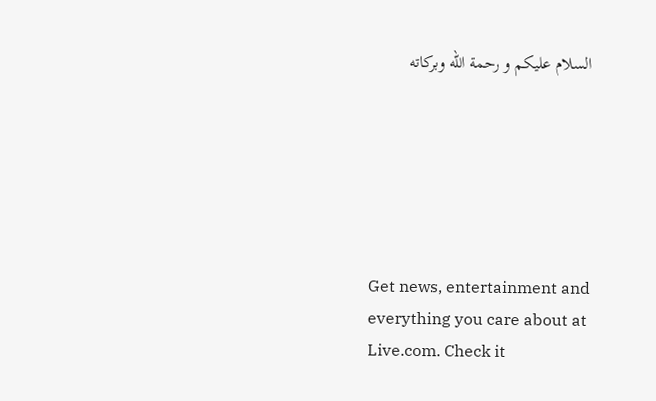السلام عليكم و رحمة الله وبركاته






Get news, entertainment and everything you care about at Live.com. Check it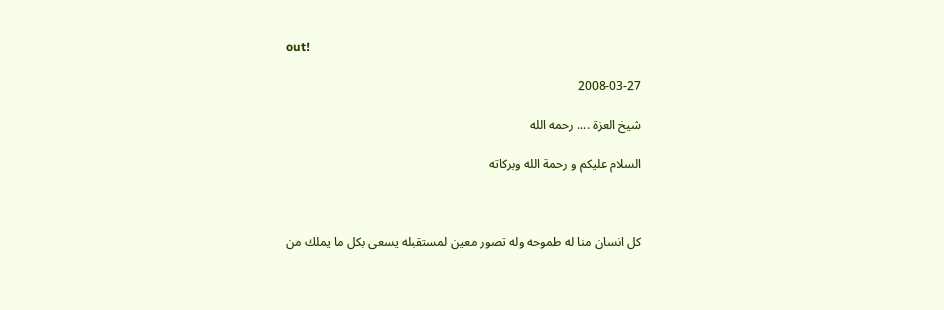out!

2008-03-27

شيخ العزة .... رحمه الله

السلام عليكم و رحمة الله وبركاته



كل انسان منا له طموحه وله تصور معين لمستقبله يسعى بكل ما يملك من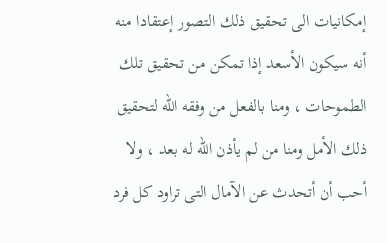إمكانيات الى تحقيق ذلك التصور إعتقادا منه أنه سيكون الأسعد إذا تمكن من تحقيق تلك الطموحات ، ومنا بالفعل من وفقه الله لتحقيق ذلك الأمل ومنا من لم يأذن الله له بعد ، ولا أحب أن أتحدث عن الآمال التى تراود كل فرد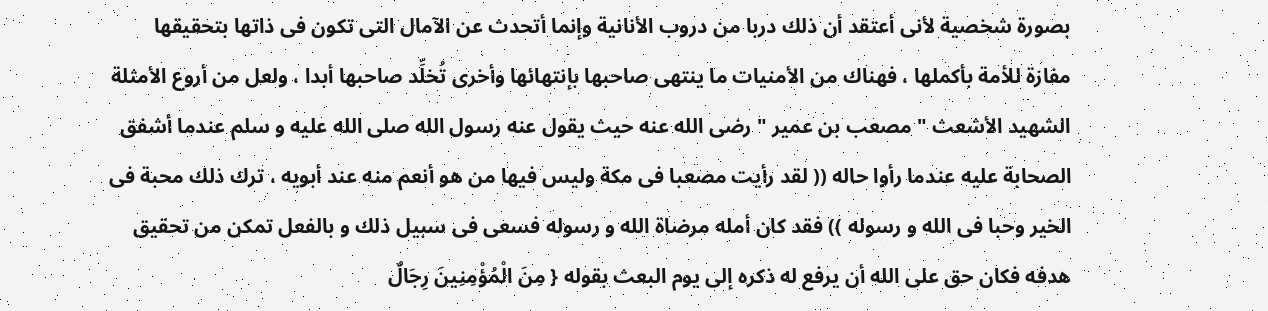بصورة شخصية لأنى أعتقد أن ذلك دربا من دروب الأنانية وإنما أتحدث عن الآمال التى تكون فى ذاتها بتحقيقها مفازة للأمة بأكملها ، فهناك من الأمنيات ما ينتهى صاحبها بإنتهائها وأخرى تُخلِّد صاحبها أبدا ، ولعل من أروع الأمثلة الشهيد الأشعث " مصعب بن عمير " رضى الله عنه حيث يقول عنه رسول الله صلى الله عليه و سلم عندما أشفق الصحابة عليه عندما رأوا حاله (( لقد رأيت مصعبا فى مكة وليس فيها من هو أنعم منه عند أبويه ، ترك ذلك محبة فى الخير وحبا فى الله و رسوله )) فقد كان أمله مرضاة الله و رسوله فسعى فى سبيل ذلك و بالفعل تمكن من تحقيق هدفه فكان حق على الله أن يرفع له ذكره إلى يوم البعث بقوله { مِنَ الْمُؤْمِنِينَ رِجَالٌ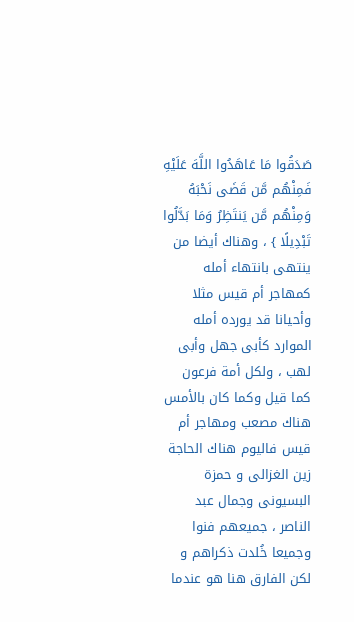صَدَقُوا مَا عَاهَدُوا اللَّهَ عَلَيْهِ فَمِنْهُم مَّن قَضَى نَحْبَهُ وَمِنْهُم مَّن يَنتَظِرُ وَمَا بَدَّلُوا تَبْدِيلًا } ، وهناك أيضا من ينتهى بانتهاء أمله كمهاجر أم قيس مثلا وأحيانا قد يورده أمله الموارد كأبى جهل وأبى لهب ، ولكل أمة فرعون كما قيل وكما كان بالأمس هناك مصعب ومهاجر أم قيس فاليوم هناك الحاجة زين الغزالى و حمزة البسيونى وجمال عبد الناصر ، جميعهم فنوا وجميعا خُلدت ذكراهم و لكن الفارق هنا هو عندما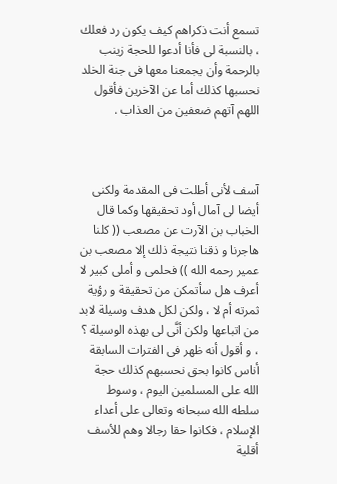تسمع أنت ذكراهم كيف يكون رد فعلك ، بالنسبة لى فأنا أدعوا للحجة زينب بالرحمة وأن يجمعنا معها فى جنة الخلد نحسبها كذلك أما عن الآخرين فأقول اللهم آتهم ضعفين من العذاب .



آسف لأنى أطلت فى المقدمة ولكنى أيضا لى آمال أود تحقيقها وكما قال الخباب بن الآرت عن مصعب (( كلنا هاجرنا و ذقنا نتيجة ذلك إلا مصعب بن عمير رحمه الله )) فحلمى و أملى كبير لا أعرف هل سأتمكن من تحقيقة و رؤية ثمرته أم لا ، ولكن لكل هدف وسيلة لابد من اتباعها ولكن أنَّى لى بهذه الوسيلة ؟ ، و أقول أنه ظهر فى الفترات السابقة أناس كانوا بحق نحسبهم كذلك حجة الله على المسلمين اليوم ، وسوط سلطه الله سبحانه وتعالى على أعداء الإسلام ، فكانوا حقا رجالا وهم للأسف أقلية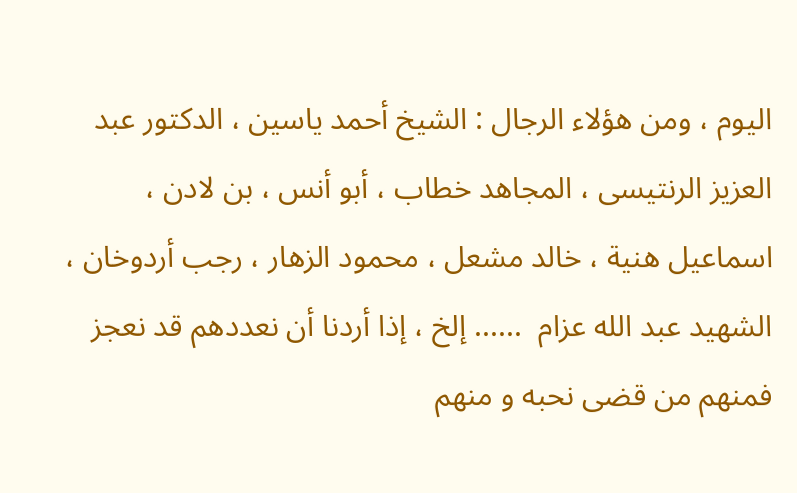اليوم ، ومن هؤلاء الرجال : الشيخ أحمد ياسين ، الدكتور عبد العزيز الرنتيسى ، المجاهد خطاب ، أبو أنس ، بن لادن ، اسماعيل هنية ، خالد مشعل ، محمود الزهار ، رجب أردوخان ، الشهيد عبد الله عزام  ...... إلخ ، إذا أردنا أن نعددهم قد نعجز فمنهم من قضى نحبه و منهم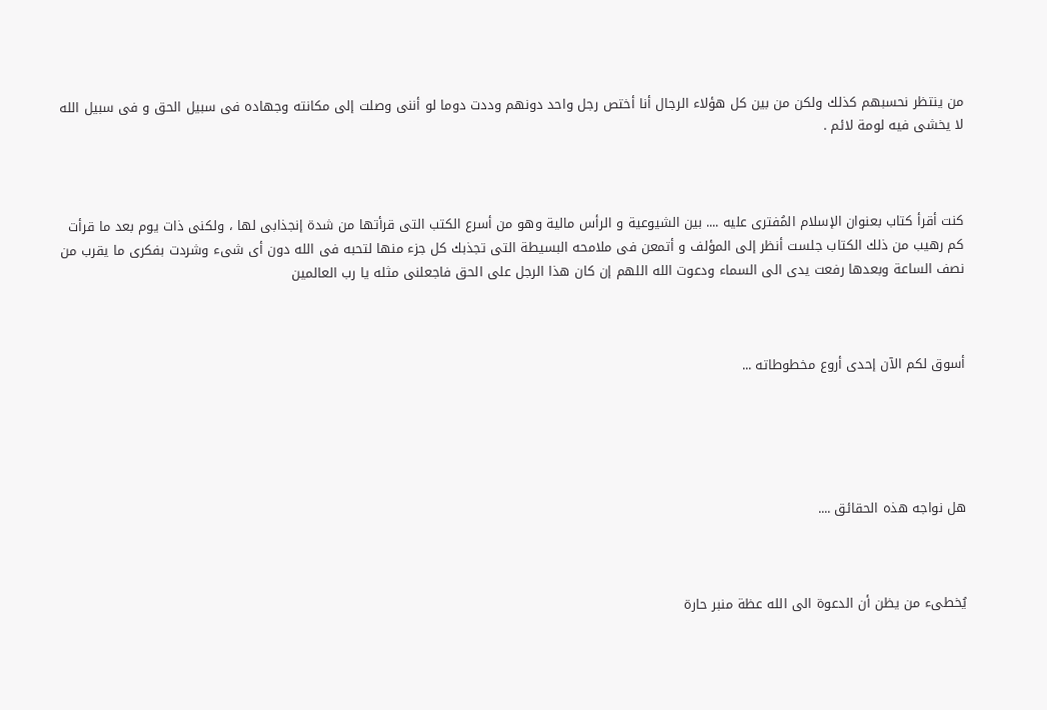من ينتظر نحسبهم كذلك ولكن من بين كل هؤلاء الرجال أنا أختص رجل واحد دونهم وددت دوما لو أننى وصلت إلى مكانته وجهاده فى سبيل الحق و فى سبيل الله لا يخشى فيه لومة لائم .



كنت أقرأ كتاب بعنوان الإسلام المُفترى عليه .... بين الشيوعية و الرأس مالية وهو من أسرع الكتب التى قرأتها من شدة إنجذابى لها ، ولكنى ذات يوم بعد ما قرأت كم رهيب من ذلك الكتاب جلست أنظر إلى المؤلف و أتمعن فى ملامحه البسيطة التى تجذبك كل جزء منها لتحبه فى الله دون أى شىء وشردت بفكرى ما يقرب من نصف الساعة وبعدها رفعت يدى الى السماء ودعوت الله اللهم إن كان هذا الرجل على الحق فاجعلنى مثله يا رب العالمين



أسوق لكم الآن إحدى أروع مخطوطاته ...





هل نواجه هذه الحقائق ....



يُخطىء من يظن أن الدعوة الى الله عظة منبر حارة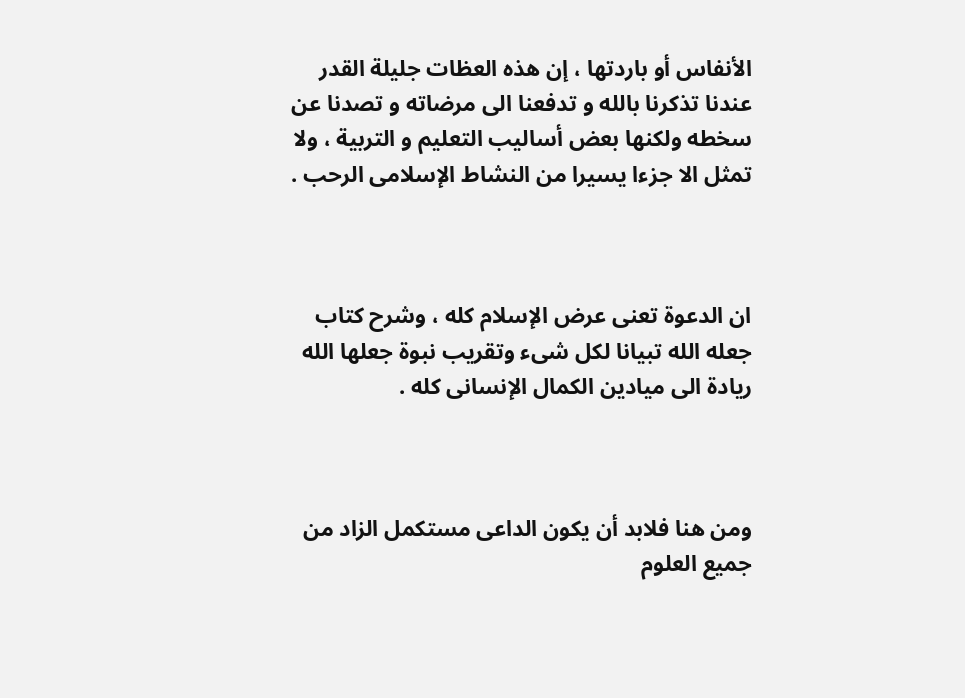الأنفاس أو باردتها ، إن هذه العظات جليلة القدر عندنا تذكرنا بالله و تدفعنا الى مرضاته و تصدنا عن سخطه ولكنها بعض أساليب التعليم و التربية ، ولا تمثل الا جزءا يسيرا من النشاط الإسلامى الرحب .



ان الدعوة تعنى عرض الإسلام كله ، وشرح كتاب جعله الله تبيانا لكل شىء وتقريب نبوة جعلها الله ريادة الى ميادين الكمال الإنسانى كله .



ومن هنا فلابد أن يكون الداعى مستكمل الزاد من جميع العلوم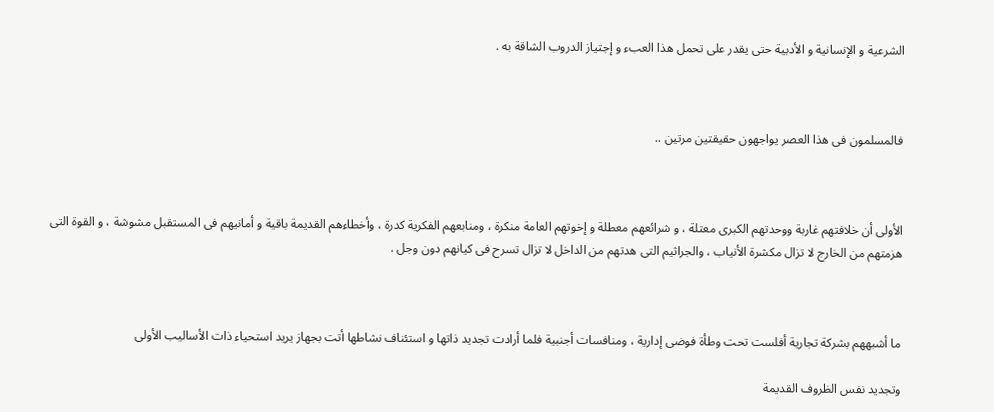الشرعية و الإنسانية و الأدبية حتى يقدر على تحمل هذا العبء و إجتياز الدروب الشاقة به .



فالمسلمون فى هذا العصر يواجهون حقيقتين مرتين ..



الأولى أن خلافتهم غاربة ووحدتهم الكبرى معتلة ، و شرائعهم معطلة و إخوتهم العامة منكرة ، ومنابعهم الفكرية كدرة ، وأخطاءهم القديمة باقية و أمانيهم فى المستقبل مشوشة ، و القوة التى هزمتهم من الخارج لا تزال مكشرة الأنياب ، والجراثيم التى هدتهم من الداخل لا تزال تسرح فى كيانهم دون وجل .



ما أشبههم بشركة تجارية أفلست تحت وطأة فوضى إدارية ، ومنافسات أجنبية فلما أرادت تجديد ذاتها و استئناف نشاطها أتت بجهاز يريد استحياء ذات الأساليب الأولى

وتجديد نفس الظروف القديمة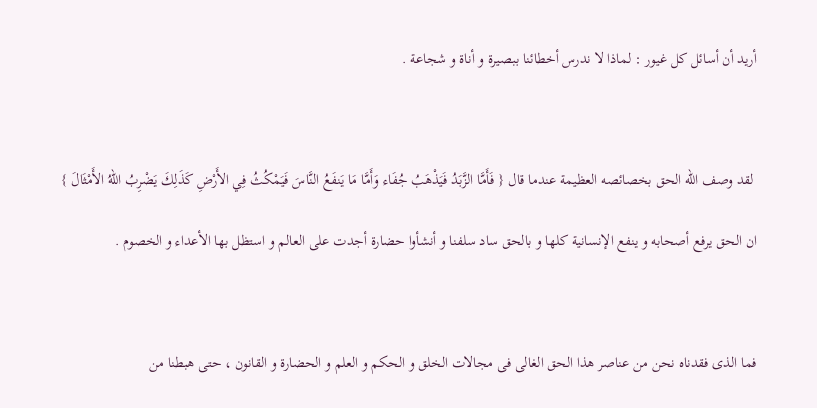أريد أن أسائل كل غيور : لماذا لا ندرس أخطائنا ببصيرة و أناة و شجاعة .



 لقد وصف الله الحق بخصائصه العظيمة عندما قال { فَأَمَّا الزَّبَدُ فَيَذْهَبُ جُفَاء وَأَمَّا مَا يَنفَعُ النَّاسَ فَيَمْكُثُ فِي الأَرْضِ كَذَلِكَ يَضْرِبُ اللّهُ الأَمْثَالَ }

ان الحق يرفع أصحابه و ينفع الإنسانية كلها و بالحق ساد سلفنا و أنشأوا حضارة أجدت على العالم و استظل بها الأعداء و الخصوم .



فما الذى فقدناه نحن من عناصر هذا الحق الغالى فى مجالات الخلق و الحكم و العلم و الحضارة و القانون ، حتى هبطنا من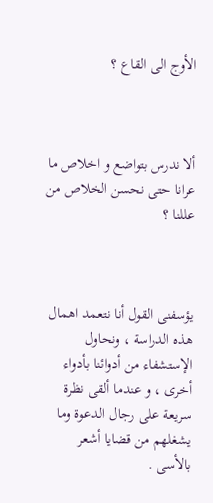الأوج الى القاع ؟



ألا ندرس بتواضع و اخلاص ما عرانا حتى نحسن الخلاص من عللنا ؟



يؤسفنى القول أنا نتعمد اهمال هذه الدراسة ، ونحاول الإستشفاء من أدوائنا بأدواء أخرى ، و عندما ألقى نظرة سريعة على رجال الدعوة وما يشغلهم من قضايا أشعر بالأسى .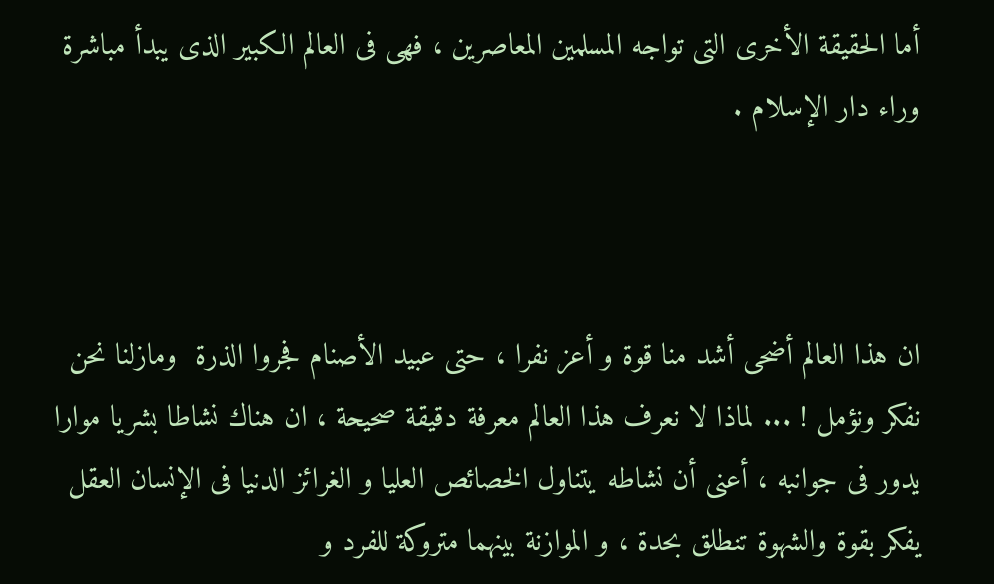أما الحقيقة الأخرى التى تواجه المسلمين المعاصرين ، فهى فى العالم الكبير الذى يبدأ مباشرة وراء دار الإسلام .



ان هذا العالم أضحى أشد منا قوة و أعز نفرا ، حتى عبيد الأصنام فجروا الذرة  ومازلنا نحن نفكر ونؤمل ! ... لماذا لا نعرف هذا العالم معرفة دقيقة صحيحة ، ان هناك نشاطا بشريا موارا يدور فى جوانبه ، أعنى أن نشاطه يتناول الخصائص العليا و الغرائز الدنيا فى الإنسان العقل يفكر بقوة والشهوة تنطلق بحدة ، و الموازنة بينهما متروكة للفرد و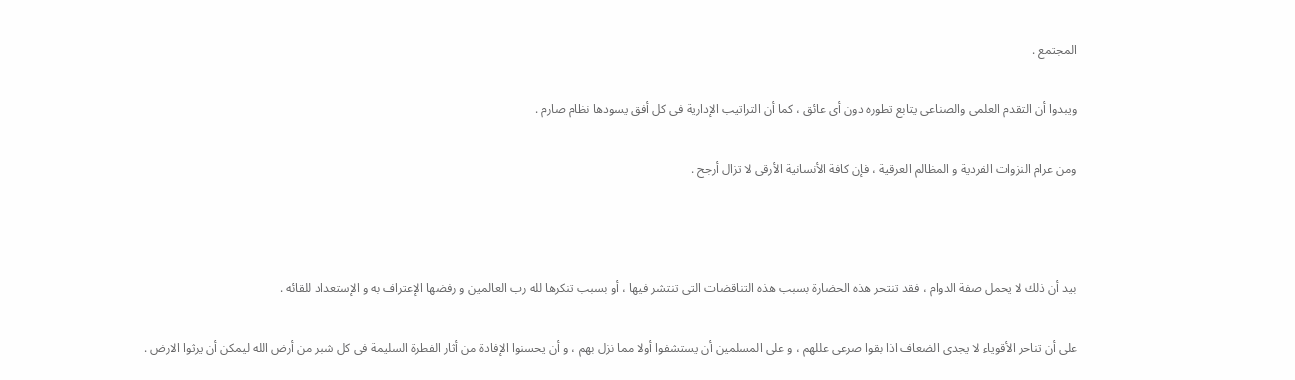المجتمع .

ويبدوا أن التقدم العلمى والصناعى يتابع تطوره دون أى عائق ، كما أن التراتيب الإدارية فى كل أفق يسودها نظام صارم .

ومن عرام النزوات الفردية و المظالم العرقية ، فإن كافة الأنسانية الأرقى لا تزال أرجح .



بيد أن ذلك لا يحمل صفة الدوام ، فقد تنتحر هذه الحضارة بسبب هذه التناقضات التى تنتشر فيها ، أو بسبب تنكرها لله رب العالمين و رفضها الإعتراف به و الإستعداد للقائه .

على أن تناحر الأقوياء لا يجدى الضعاف اذا بقوا صرعى عللهم ، و على المسلمين أن يستشفوا أولا مما نزل بهم ، و أن يحسنوا الإفادة من أثار الفطرة السليمة فى كل شبر من أرض الله ليمكن أن يرثوا الارض .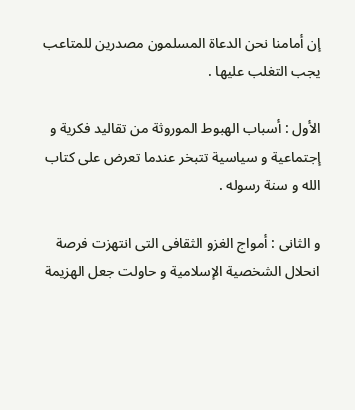إن أمامنا نحن الدعاة المسلمون مصدرين للمتاعب يجب التغلب عليها .

الأول : أسباب الهبوط الموروثة من تقاليد فكرية و إجتماعية و سياسية تتبخر عندما تعرض على كتاب الله و سنة رسوله .

و الثانى : أمواج الغزو الثقافى التى انتهزت فرصة انحلال الشخصية الإسلامية و حاولت جعل الهزيمة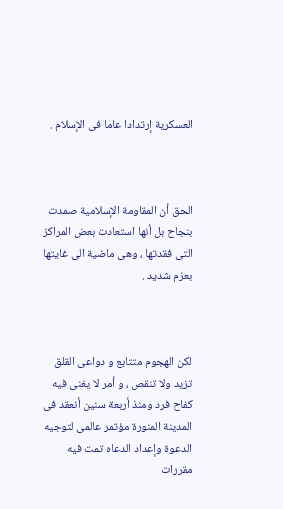العسكرية إرتدادا عاما فى الإسلام .



الحق أن المقاومة الإسلامية صمدت بنجاح بل أنها استعادت بعض المراكز التى فقدتها ، وهى ماضية الى غايتها بعزم شديد .



لكن الهجوم متتابع و دواعى القلق تزيد ولا تنقص ، و أمر لا يغنى فيه كفاح فرد ومنذ أربعة سنين أنعقد فى المدينة المنورة مؤتمر عالمى لتوجيه الدعوة وإعداد الدعاه تمت فيه مقررات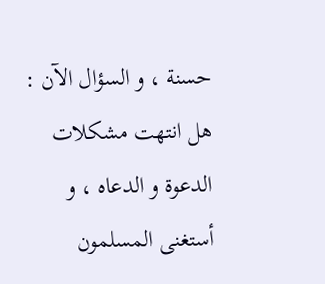حسنة ، و السؤال الآن : هل انتهت مشكلات الدعوة و الدعاه ، و أستغنى المسلمون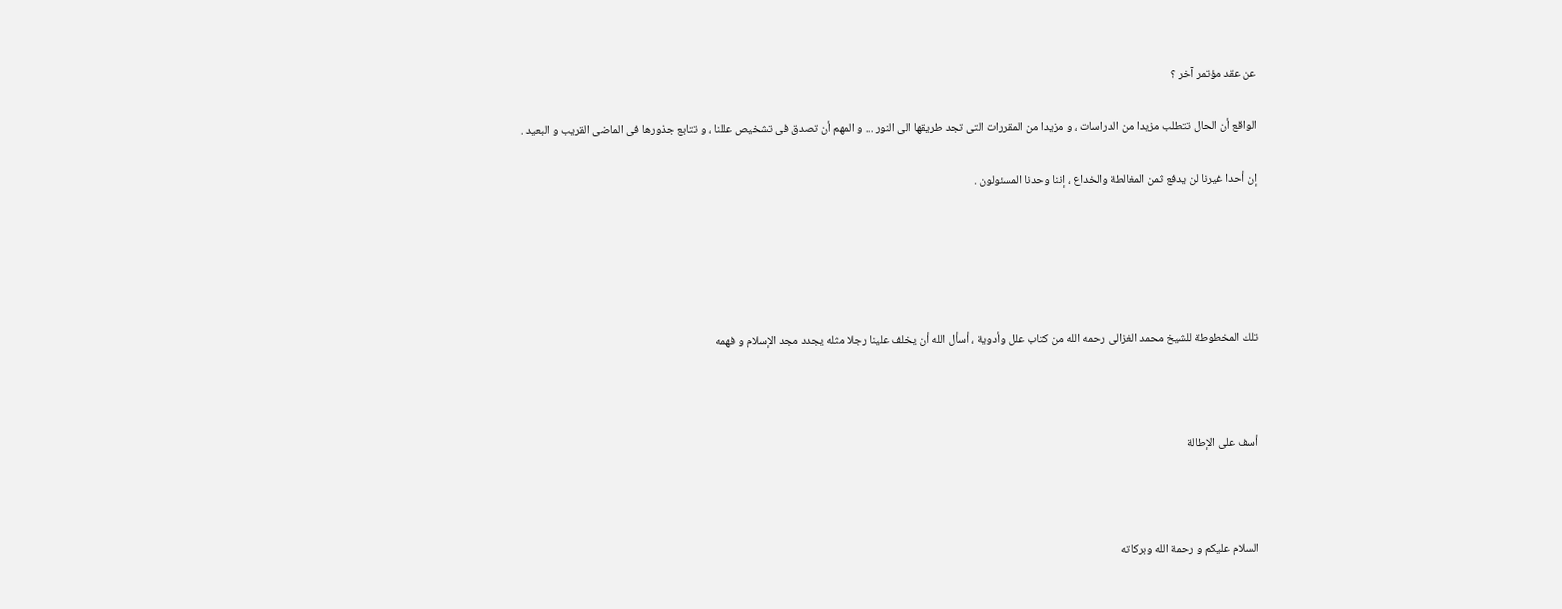عن عقد مؤتمر آخر ؟

الواقع أن الحال تتطلب مزيدا من الدراسات ، و مزيدا من المقررات التى تجد طريقها الى النور ... و المهم أن تصدق فى تشخيص عللنا ، و تتابع جذورها فى الماضى القريب و البعيد .

إن أحدا غيرنا لن يدفع ثمن المغالطة والخداع ، إننا وحدنا المسئولون .





تلك المخطوطة للشيخ محمد الغزالى رحمه الله من كتاب علل وأدوية ، أسأل الله أن يخلف علينا رجلا مثله يجدد مجد الإسلام و فهمه



أسف على الإطالة



السلام عليكم و رحمة الله وبركاته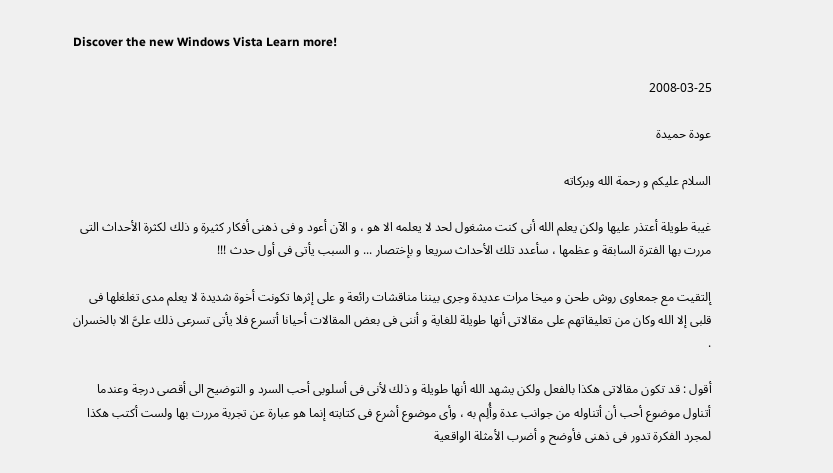Discover the new Windows Vista Learn more!

2008-03-25

عودة حميدة

السلام عليكم و رحمة الله وبركاته

غيبة طويلة أعتذر عليها ولكن يعلم الله أنى كنت مشغول لحد لا يعلمه الا هو ، و الآن أعود و فى ذهنى أفكار كثيرة و ذلك لكثرة الأحداث التى مررت بها الفترة السابقة و عظمها ، سأعدد تلك الأحداث سريعا و بإختصار ... و السبب يأتى فى أول حدث !!!

إلتقيت مع جمعاوى روش طحن و ميخا مرات عديدة وجرى بيننا مناقشات رائعة و على إثرها تكونت أخوة شديدة لا يعلم مدى تغلغلها فى قلبى إلا الله وكان من تعليقاتهم على مقالاتى أنها طويلة للغاية و أننى فى بعض المقالات أحيانا أتسرع فلا يأتى تسرعى ذلك علىَّ الا بالخسران .

أقول : قد تكون مقالاتى هكذا بالفعل ولكن يشهد الله أنها طويلة و ذلك لأنى فى أسلوبى أحب السرد و التوضيح الى أقصى درجة وعندما أتناول موضوع أحب أن أتناوله من جوانب عدة وأُلِم به ، وأى موضوع أشرع فى كتابته إنما هو عبارة عن تجربة مررت بها ولست أكتب هكذا لمجرد الفكرة تدور فى ذهنى فأوضح و أضرب الأمثلة الواقعية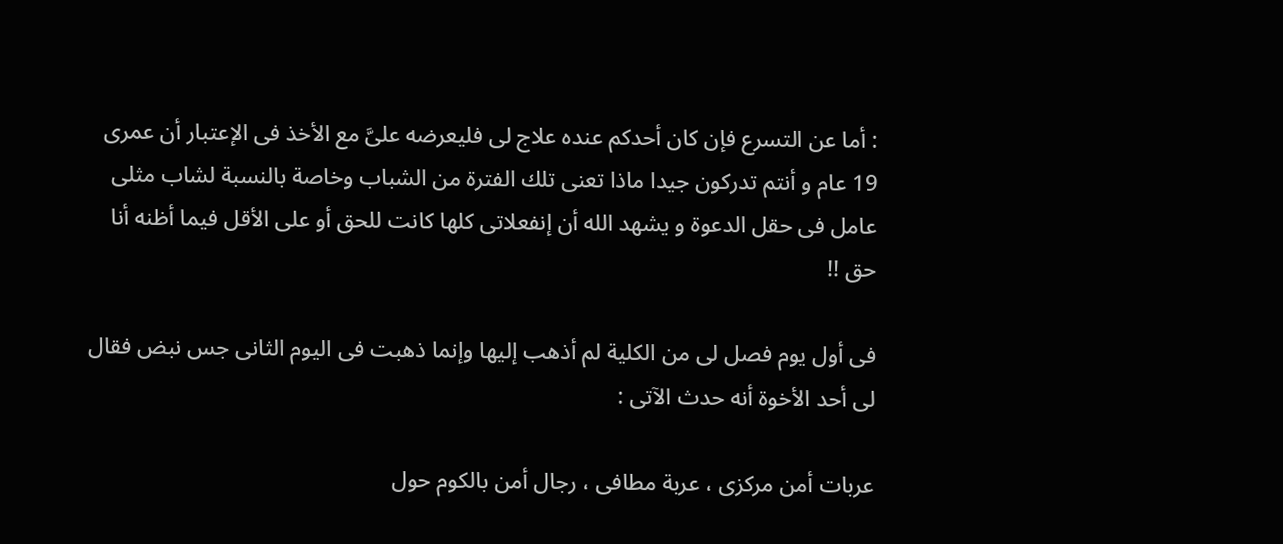: أما عن التسرع فإن كان أحدكم عنده علاج لى فليعرضه علىَّ مع الأخذ فى الإعتبار أن عمرى 19 عام و أنتم تدركون جيدا ماذا تعنى تلك الفترة من الشباب وخاصة بالنسبة لشاب مثلى عامل فى حقل الدعوة و يشهد الله أن إنفعلاتى كلها كانت للحق أو على الأقل فيما أظنه أنا حق !!

فى أول يوم فصل لى من الكلية لم أذهب إليها وإنما ذهبت فى اليوم الثانى جس نبض فقال لى أحد الأخوة أنه حدث الآتى :

عربات أمن مركزى ، عربة مطافى ، رجال أمن بالكوم حول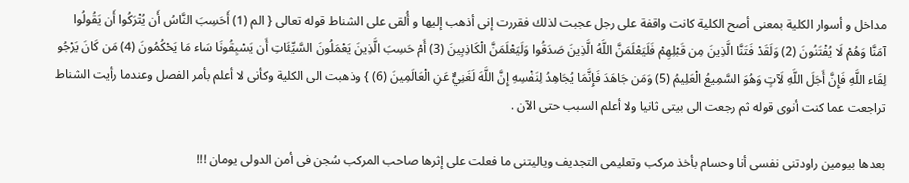مداخل و أسوار الكلية بمعنى أصح الكلية كانت واقفة على رجل عجبت لذلك فقررت إنى أذهب إليها و أُلقى على الشناط قوله تعالى { الم (1) أَحَسِبَ النَّاسُ أَن يُتْرَكُوا أَن يَقُولُوا آمَنَّا وَهُمْ لَا يُفْتَنُونَ (2) وَلَقَدْ فَتَنَّا الَّذِينَ مِن قَبْلِهِمْ فَلَيَعْلَمَنَّ اللَّهُ الَّذِينَ صَدَقُوا وَلَيَعْلَمَنَّ الْكَاذِبِينَ (3) أَمْ حَسِبَ الَّذِينَ يَعْمَلُونَ السَّيِّئَاتِ أَن يَسْبِقُونَا سَاء مَا يَحْكُمُونَ (4) مَن كَانَ يَرْجُو لِقَاء اللَّهِ فَإِنَّ أَجَلَ اللَّهِ لَآتٍ وَهُوَ السَّمِيعُ الْعَلِيمُ (5) وَمَن جَاهَدَ فَإِنَّمَا يُجَاهِدُ لِنَفْسِهِ إِنَّ اللَّهَ لَغَنِيٌّ عَنِ الْعَالَمِينَ (6) } وذهبت الى الكلية وكأنى لا أعلم بأمر الفصل وعندما رأيت الشناط تراجعت عما كنت أنوى قوله ثم رجعت الى بيتى ثانيا ولا أعلم السبب حتى الآن .

بعدها بيومين راودتنى نفسى أنا وحسام بأخذ مركب وتعليمى التجديف وياليتنى ما فعلت على إثرها صاحب المركب سُجن فى أمن الدولى يومان !!!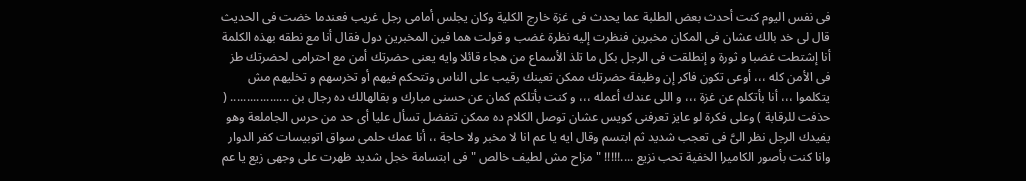فى نفس اليوم كنت أحدث بعض الطلبة عما يحدث فى غزة خارج الكلية وكان يجلس أمامى رجل غريب فعندما خضت فى الحديث قال لى خد بالك عشان فى المكان مخبرين فنظرت إليه نظرة غضب و قولت هما فين المخبرين دول فقال أنا مع نطقه بهذه الكلمة أنا إشتطت غضبا و ثورة و إنطلقت فى الرجل بكل ما تلذ الأسماع من هجاء قائلا وايه يعنى حضرتك أمن مع احترامى لحضرتك طز فى الأمن كله ،،، أوعى تكون فاكر إن وظيفة حضرتك ممكن تعينك رقيب على الناس وتتحكم فيهم أو تخرسهم و تخليهم مش يتكلموا ،،، أنا بأتكلم عن غزة ،،، و اللى عندك أعمله ،،، و كنت بأتلكم كمان عن حسنى مبارك و بقالهالك ده رجال بن .................. ( حذفت للرقابة ) وعلى فكرة لو عايز تعرفنى كويس عشان توصل الكلام ده ممكن تتفضل تسأل عليا أى حد من حرس الجاملعة وهو يفيدك الرجل نظر الىَّ فى تعجب شديد ثم ابتسم وقال ايه يا عم انا لا مخبر ولا حاجة ،، أنا عمك حلمى سواق اتوبيسات كفر الدوار وانا كنت بأصور الكاميرا الخفية تحب نزيع ....!!!!! " مزاح مش لطيف خالص " فى ابتسامة خجل شديد ظهرت على وجهى زيع يا عم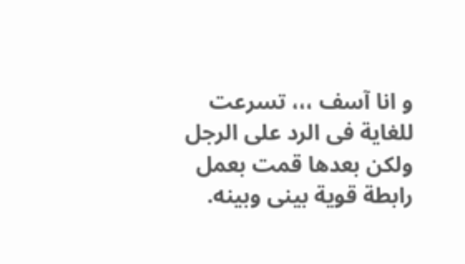و انا آسف ،،، تسرعت للغاية فى الرد على الرجل ولكن بعدها قمت بعمل رابطة قوية بينى وبينه.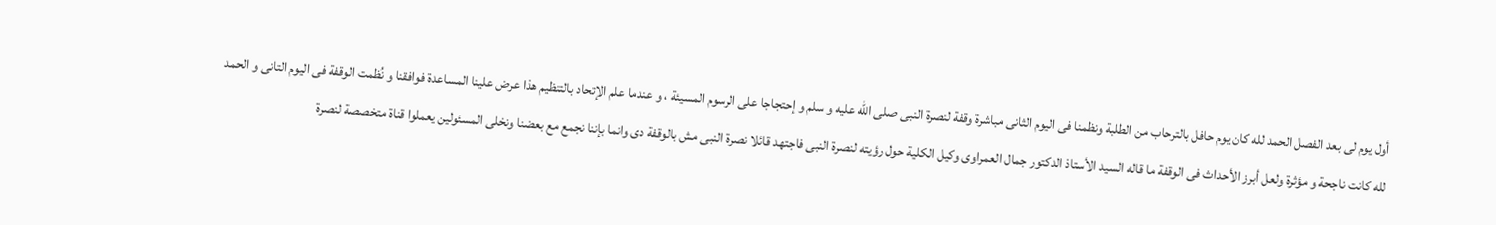أول يوم لى بعد الفصل الحمد لله كان يوم حافل بالترحاب من الطلبة ونظمنا فى اليوم الثانى مباشرة وقفة لنصرة النبى صلى الله عليه و سلم و إحتجاجا على الرسوم المسيئة ، و عندما علم الإتحاد بالتنظيم هذا عرض علينا المساعدة فوافقنا و نُظمت الوقفة فى اليوم التانى و الحمد لله كانت ناجحة و مؤثرة ولعل أبرز الأحداث فى الوقفة ما قاله السيد الأستاذ الدكتور جمال العمراوى وكيل الكلية حول رؤيته لنصرة النبى فاجتهد قائلا نصرة النبى مش بالوقفة دى وانما بإننا نجمع مع بعضنا ونخلى المسئولين يعملوا قناة متخصصة لنصرة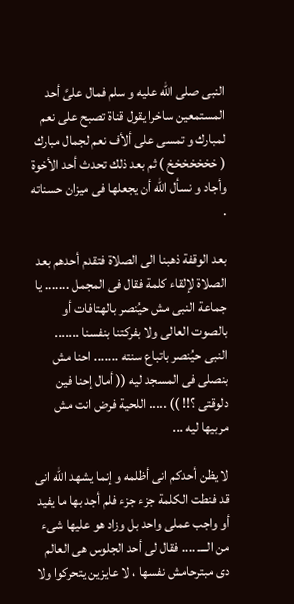النبى صلى الله عليه و سلم فمال علىَّ أحد المستمعين ساخرا يقول قناة تصبح على نعم لمبارك و تمسى على ألأف نعم لجمال مبارك ( خخخخخخخ ) ثم بعد ذلك تحدث أحد الأخوة وأجاد و نسأل الله أن يجعلها فى ميزان حسناته .

بعد الوقفة ذهبنا الى الصلاة فتقدم أحدهم بعد الصلاة لإلقاء كلمة فقال فى المجمل ....... يا جماعة النبى مش حيُنصر بالهتافات أو بالصوت العالى ولا بفركتنا بنفسنا ....... النبى حيُنصر باتباع سنته ....... احنا مش بنصلى فى المسجد ليه (( أمال إحنا فين دلوقتى ؟!! )) ..... اللحية فرض انت مش مربيها ليه ...

لا يظن أحدكم انى أظلمه و إنما يشهد الله انى قد فنطت الكلمة جزء جزء فلم أجد بها ما يفيد أو واجب عملى واحد بل وزاد هو عليها شىء من الــــ .... فقال لى أحد الجلوس هى العالم دى مبترحامش نفسها ، لا عايزين يتحركوا ولا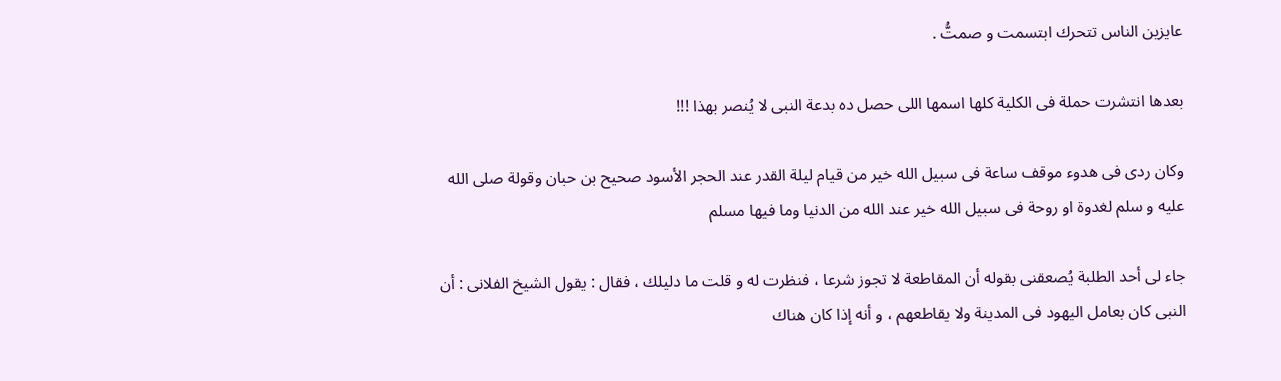عايزين الناس تتحرك ابتسمت و صمتُّ .

بعدها انتشرت حملة فى الكلية كلها اسمها اللى حصل ده بدعة النبى لا يُنصر بهذا !!!

وكان ردى فى هدوء موقف ساعة فى سبيل الله خير من قيام ليلة القدر عند الحجر الأسود صحيح بن حبان وقولة صلى الله عليه و سلم لغدوة او روحة فى سبيل الله خير عند الله من الدنيا وما فيها مسلم

جاء لى أحد الطلبة يُصعقنى بقوله أن المقاطعة لا تجوز شرعا ، فنظرت له و قلت ما دليلك ، فقال : يقول الشيخ الفلانى : أن النبى كان بعامل اليهود فى المدينة ولا يقاطعهم ، و أنه إذا كان هناك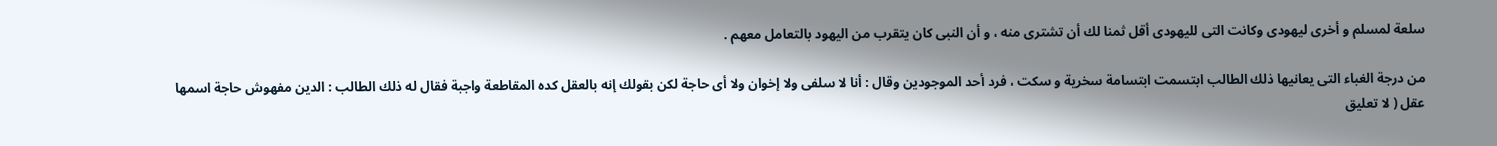سلعة لمسلم و أخرى ليهودى وكانت التى لليهودى أقل ثمنا لك أن تشترى منه ، و أن النبى كان يتقرب من اليهود بالتعامل معهم .

من درجة الغباء التى يعانيها ذلك الطالب ابتسمت ابتسامة سخرية و سكت ، فرد أحد الموجودين وقال : أنا لا سلفى ولا إخوان ولا أى حاجة لكن بقولك إنه بالعقل كده المقاطعة واجبة فقال له ذلك الطالب : الدين مفهوش حاجة اسمها عقل ( لا تعليق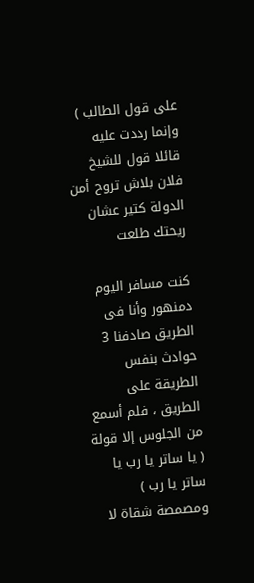على قول الطالب ) وإنما رددت عليه قائلا قول للشيخ فلان بلاش تروح أمن الدولة كتير عشان ريحتك طلعت

كنت مسافر اليوم دمنهور وأنا فى الطريق صادفنا 3 حوادث بنفس الطريقة على الطريق ، فلم أسمع من الجلوس إلا قولة ( يا ساتر يا رب يا ساتر يا رب ) ومصمصة شقاة لا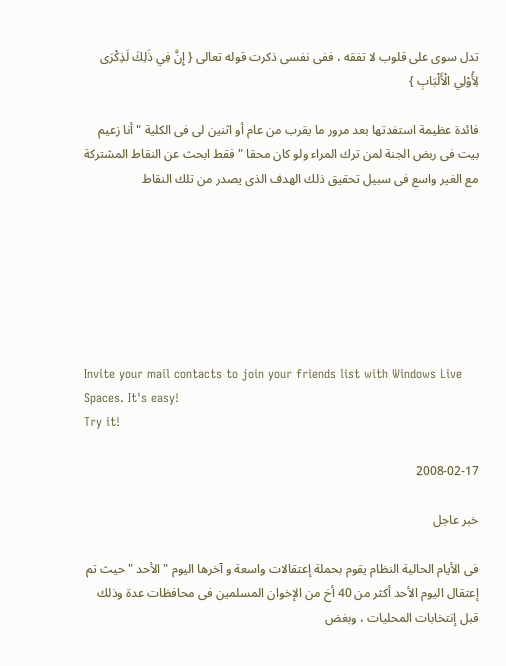تدل سوى على قلوب لا تفقه ، ففى نفسى ذكرت قوله تعالى { إِنَّ فِي ذَلِكَ لَذِكْرَى لِأُوْلِي الْأَلْبَابِ }

فائدة عظيمة استفدتها بعد مرور ما يقرب من عام أو اثنين لى فى الكلية " أنا زعيم بيت فى ربض الجنة لمن ترك المراء ولو كان محقا " فقط ابحث عن النقاط المشتركة مع الغير واسع فى سبيل تحقيق ذلك الهدف الذى يصدر من تلك النقاط







Invite your mail contacts to join your friends list with Windows Live Spaces. It's easy!
Try it!

2008-02-17

خبر عاجل

فى الأيام الحالية النظام يقوم بحملة إعتقالات واسعة و آخرها اليوم " الأحد " حيث تم إعتقال اليوم الأحد أكثر من 40 أخ من الإخوان المسلمين فى محافظات عدة وذلك قبل إنتخابات المحليات ، وبغض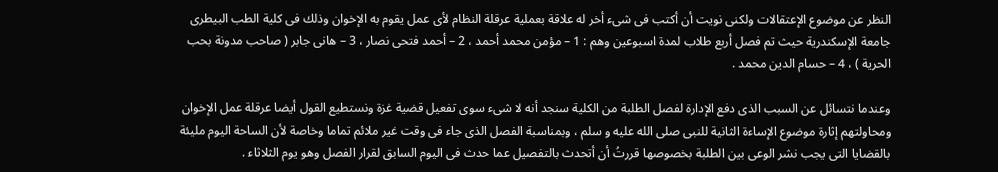النظر عن موضوع الإعتقالات ولكنى نويت أن أكتب فى شىء أخر له علاقة بعملية عرقلة النظام لأى عمل يقوم به الإخوان وذلك فى كلية الطب البيطرى جامعة الإسكندرية حيث تم فصل أربع طلاب لمدة اسبوعين وهم : 1 – مؤمن محمد أحمد ، 2 – أحمد فتحى نصار ، 3 – هانى جابر ( صاحب مدونة بحب الحرية ) ، 4 – حسام الدين محمد .

وعندما نتسائل عن السبب الذى دفع الإدارة لفصل الطلبة من الكلية سنجد أنه لا شىء سوى تفعيل قضية غزة ونستطيع القول أيضا عرقلة عمل الإخوان ومحاولتهم إثارة موضوع الإساءة الثانية للنبى صلى الله عليه و سلم ، وبمناسبة الفصل الذى جاء فى وقت غير ملائم تماما وخاصة لأن الساحة اليوم مليئة بالقضايا التى يجب نشر الوعى بين الطلبة بخصوصها قررتُ أن أتحدث بالتفصيل عما حدث فى اليوم السابق لقرار الفصل وهو يوم الثلاثاء .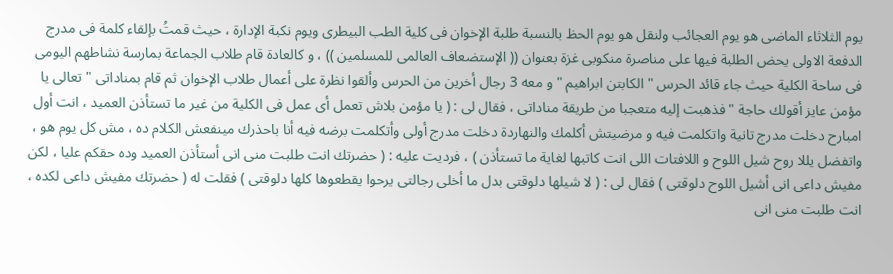يوم الثلاثاء الماضى هو يوم العجائب ولنقل هو يوم الحظ بالنسبة طلبة الإخوان فى كلية الطب البيطرى ويوم نكبة الإدارة ، حيث قمتُ بإلقاء كلمة فى مدرج الدفعة الاولى يحض الطلبة فيها على مناصرة منكوبى غزة بعنوان (( الإستضعاف العالمى للمسلمين )) ، و كالعادة قام طلاب الجماعة بمارسة نشاطهم اليومى فى ساحة الكلية حيث جاء قائد الحرس " الكابتن ابراهيم " و معه 3 رجال أخرين من الحرس وألقوا نظرة على أعمال طلاب الإخوان ثم قام بمناداتى " تعالى يا مؤمن عايز أقولك حاجة " فذهبت إليه متعجبا من طريقة مناداتى ، فقال لى : ( يا مؤمن بلاش تعمل أى عمل فى الكلية من غير ما تستأذن العميد ، انت أول امبارح دخلت مدرج تانية واتكلمت فيه و مرضيتش أكلمك والنهاردة دخلت مدرج أولى وأتكلمت برضه فيه أنا باحذرك مينفعش الكلام ده ، مش كل يوم هو ، واتفضل يللا روح شيل اللوح و اللافتات اللى انت كاتبها لغاية ما تستأذن ) ، فرديت عليه : ( حضرتك انت طلبت منى انى أستأذن العميد وده حقكم عليا ، لكن مفيش داعى انى أشيل اللوح دلوقتى ) فقال لى : ( لا شيلها دلوقتى بدل ما أخلى رجالتى يرحوا يقطعوها كلها دلوقتى ) فقلت له ( حضرتك مفيش داعى لكده ، انت طلبت منى انى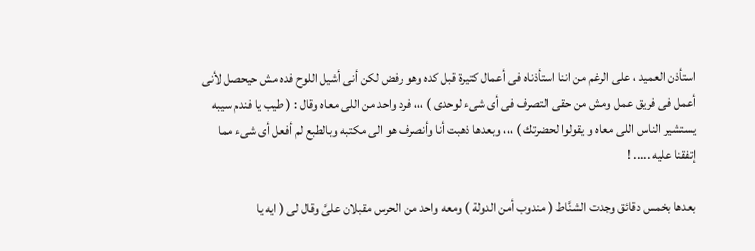استأذن العميد ، على الرغم من اننا استأذناه فى أعمال كتيرة قبل كده وهو رفض لكن أنى أشيل اللوح فده مش حيحصل لأنى أعمل فى فريق عمل ومش من حقى التصرف فى أى شىء لوحدى ) ،،، فرد واحد من اللى معاه وقال : ( طيب يا فندم سيبه يستشير الناس اللى معاه و يقولوا لحضرتك ) ،،، وبعدها ذهبت أنا وأنصرف هو الى مكتبه وبالطبع لم أفعل أى شىء مما إتفقنا عليه ..... !

بعدها بخمس دقائق وجدت الشنَّاط ( مندوب أمن الدولة ) ومعه واحد من الحرس مقبلان علىَّ وقال لى ( ايه يا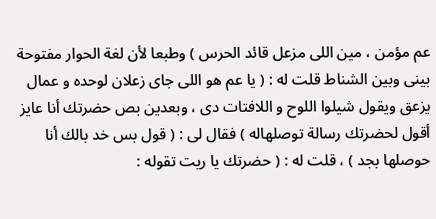عم مؤمن ، مين اللى مزعل قائد الحرس ) وطبعا لأن لغة الحوار مفتوحة بينى وبين الشناط قلت له : ( يا عم هو اللى جاى زعلان لوحده و عمال يزعق ويقول شيلوا اللوح و اللافتات دى ، وبعدين بص حضرتك أنا عايز أقول لحضرتك رسالة توصلهاله ) فقال لى : ( قول بس خد بالك أنا حوصلها بجد ) ، قلت له : ( حضرتك يا ريت تقوله :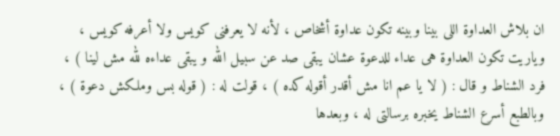ان بلاش العداوة اللى بينا وبينه تكون عداوة أشخاص ، لأنه لا يعرفنى كويس ولا أعرفه كويس ، وياريت تكون العداوة هى عداء للدعوة عشان يبقى صد عن سبيل الله و يبقى عداءه لله مش لينا ) ، فرد الشناط و قال : ( لا يا عم انا مش أقدر أقوله كده ) ، قولت له : ( قوله بس وملكش دعوة ) ، وبالطبع أسرع الشناط يخبره برسالتى له ، وبعدها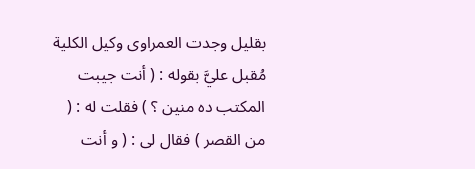بقليل وجدت العمراوى وكيل الكلية مُقبل عليَّ بقوله : ( أنت جيبت المكتب ده منين ؟ ) فقلت له : ( من القصر ) فقال لى : ( و أنت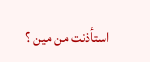استأذنت من مين ؟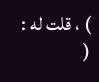) ، قلت له : (